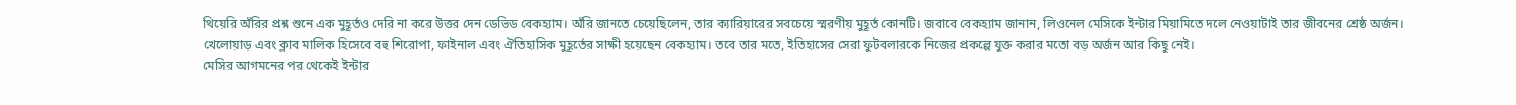থিয়েরি অঁরির প্রশ্ন শুনে এক মুহূর্তও দেরি না করে উত্তর দেন ডেভিড বেকহ্যাম। অঁরি জানতে চেয়েছিলেন, তার ক্যারিয়ারের সবচেয়ে স্মরণীয় মুহূর্ত কোনটি। জবাবে বেকহ্যাম জানান, লিওনেল মেসিকে ইন্টার মিয়ামিতে দলে নেওয়াটাই তার জীবনের শ্রেষ্ঠ অর্জন।
খেলোয়াড় এবং ক্লাব মালিক হিসেবে বহু শিরোপা, ফাইনাল এবং ঐতিহাসিক মুহূর্তের সাক্ষী হয়েছেন বেকহ্যাম। তবে তার মতে, ইতিহাসের সেরা ফুটবলারকে নিজের প্রকল্পে যুক্ত করার মতো বড় অর্জন আর কিছু নেই।
মেসির আগমনের পর থেকেই ইন্টার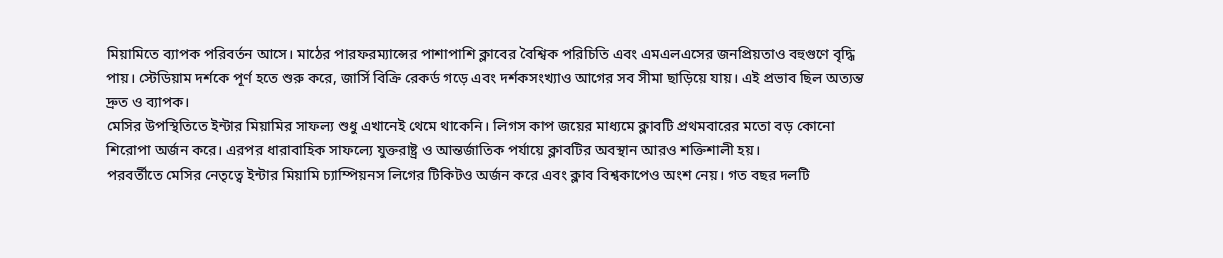মিয়ামিতে ব্যাপক পরিবর্তন আসে। মাঠের পারফরম্যান্সের পাশাপাশি ক্লাবের বৈশ্বিক পরিচিতি এবং এমএলএসের জনপ্রিয়তাও বহুগুণে বৃদ্ধি পায়। স্টেডিয়াম দর্শকে পূর্ণ হতে শুরু করে, জার্সি বিক্রি রেকর্ড গড়ে এবং দর্শকসংখ্যাও আগের সব সীমা ছাড়িয়ে যায়। এই প্রভাব ছিল অত্যন্ত দ্রুত ও ব্যাপক।
মেসির উপস্থিতিতে ইন্টার মিয়ামির সাফল্য শুধু এখানেই থেমে থাকেনি। লিগস কাপ জয়ের মাধ্যমে ক্লাবটি প্রথমবারের মতো বড় কোনো শিরোপা অর্জন করে। এরপর ধারাবাহিক সাফল্যে যুক্তরাষ্ট্র ও আন্তর্জাতিক পর্যায়ে ক্লাবটির অবস্থান আরও শক্তিশালী হয়।
পরবর্তীতে মেসির নেতৃত্বে ইন্টার মিয়ামি চ্যাম্পিয়নস লিগের টিকিটও অর্জন করে এবং ক্লাব বিশ্বকাপেও অংশ নেয়। গত বছর দলটি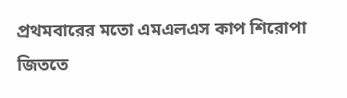প্রথমবারের মতো এমএলএস কাপ শিরোপা জিততে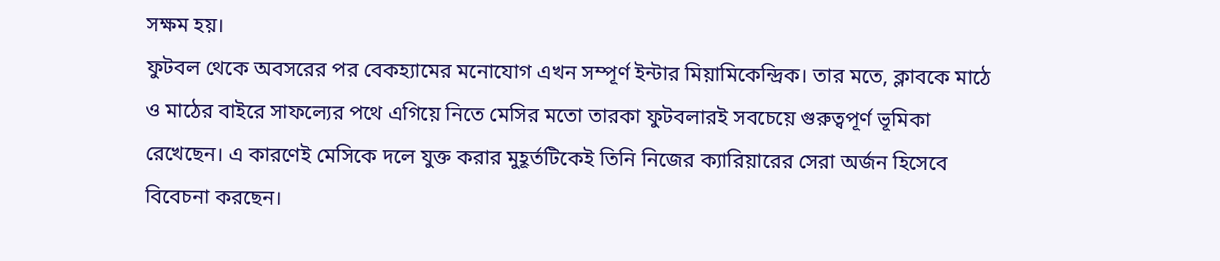সক্ষম হয়।
ফুটবল থেকে অবসরের পর বেকহ্যামের মনোযোগ এখন সম্পূর্ণ ইন্টার মিয়ামিকেন্দ্রিক। তার মতে, ক্লাবকে মাঠে ও মাঠের বাইরে সাফল্যের পথে এগিয়ে নিতে মেসির মতো তারকা ফুটবলারই সবচেয়ে গুরুত্বপূর্ণ ভূমিকা রেখেছেন। এ কারণেই মেসিকে দলে যুক্ত করার মুহূর্তটিকেই তিনি নিজের ক্যারিয়ারের সেরা অর্জন হিসেবে বিবেচনা করছেন।